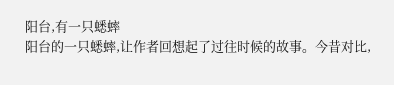阳台,有一只蟋蟀
阳台的一只蟋蟀,让作者回想起了过往时候的故事。今昔对比,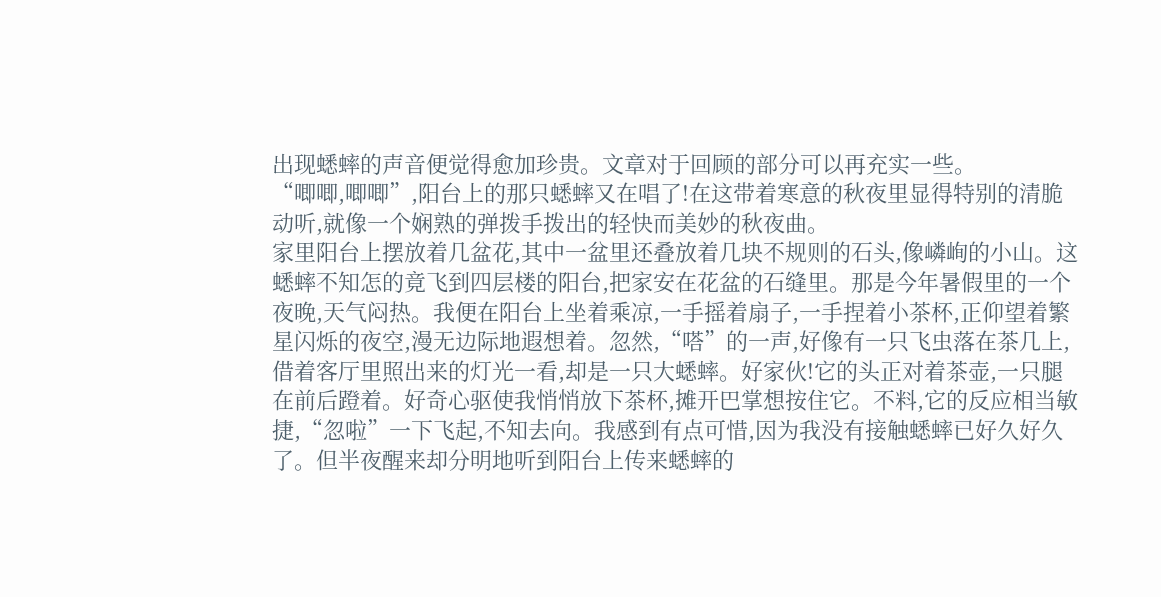出现蟋蟀的声音便觉得愈加珍贵。文章对于回顾的部分可以再充实一些。
“唧唧,唧唧”,阳台上的那只蟋蟀又在唱了!在这带着寒意的秋夜里显得特别的清脆动听,就像一个娴熟的弹拨手拨出的轻快而美妙的秋夜曲。
家里阳台上摆放着几盆花,其中一盆里还叠放着几块不规则的石头,像嶙峋的小山。这蟋蟀不知怎的竟飞到四层楼的阳台,把家安在花盆的石缝里。那是今年暑假里的一个夜晚,天气闷热。我便在阳台上坐着乘凉,一手摇着扇子,一手捏着小茶杯,正仰望着繁星闪烁的夜空,漫无边际地遐想着。忽然,“嗒”的一声,好像有一只飞虫落在茶几上,借着客厅里照出来的灯光一看,却是一只大蟋蟀。好家伙!它的头正对着茶壶,一只腿在前后蹬着。好奇心驱使我悄悄放下茶杯,摊开巴掌想按住它。不料,它的反应相当敏捷,“忽啦”一下飞起,不知去向。我感到有点可惜,因为我没有接触蟋蟀已好久好久了。但半夜醒来却分明地听到阳台上传来蟋蟀的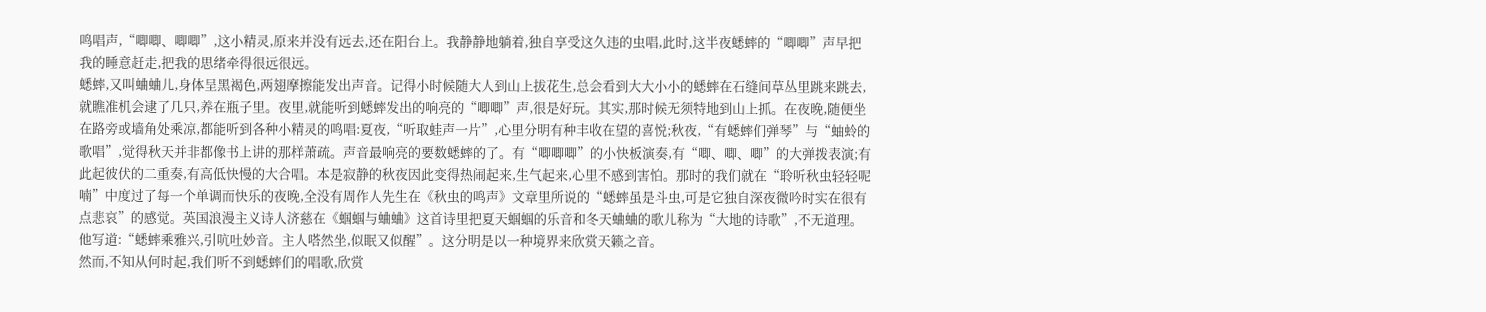鸣唱声,“唧唧、唧唧”,这小精灵,原来并没有远去,还在阳台上。我静静地躺着,独自享受这久违的虫唱,此时,这半夜蟋蟀的“唧唧”声早把我的睡意赶走,把我的思绪牵得很远很远。
蟋蟀,又叫蛐蛐儿,身体呈黑褐色,两翅摩擦能发出声音。记得小时候随大人到山上拔花生,总会看到大大小小的蟋蟀在石缝间草丛里跳来跳去,就瞧准机会逮了几只,养在瓶子里。夜里,就能听到蟋蟀发出的响亮的“唧唧”声,很是好玩。其实,那时候无须特地到山上抓。在夜晚,随便坐在路旁或墙角处乘凉,都能听到各种小精灵的鸣唱:夏夜,“听取蛙声一片”,心里分明有种丰收在望的喜悦;秋夜,“有蟋蟀们弹琴”与“蚰蛉的歌唱”,觉得秋天并非都像书上讲的那样萧疏。声音最响亮的要数蟋蟀的了。有“唧唧唧”的小快板演奏,有“唧、唧、唧”的大弹拨表演;有此起彼伏的二重奏,有高低快慢的大合唱。本是寂静的秋夜因此变得热闹起来,生气起来,心里不感到害怕。那时的我们就在“聆听秋虫轻轻呢喃”中度过了每一个单调而快乐的夜晚,全没有周作人先生在《秋虫的鸣声》文章里所说的“蟋蟀虽是斗虫,可是它独自深夜微吟时实在很有点悲哀”的感觉。英国浪漫主义诗人济慈在《蝈蝈与蛐蛐》这首诗里把夏天蝈蝈的乐音和冬天蛐蛐的歌儿称为“大地的诗歌”,不无道理。他写道:“蟋蟀乘雅兴,引吭吐妙音。主人嗒然坐,似眠又似醒”。这分明是以一种境界来欣赏天籁之音。
然而,不知从何时起,我们听不到蟋蟀们的唱歌,欣赏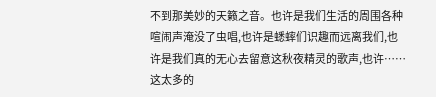不到那美妙的天籁之音。也许是我们生活的周围各种喧闹声淹没了虫唱,也许是蟋蟀们识趣而远离我们,也许是我们真的无心去留意这秋夜精灵的歌声,也许……这太多的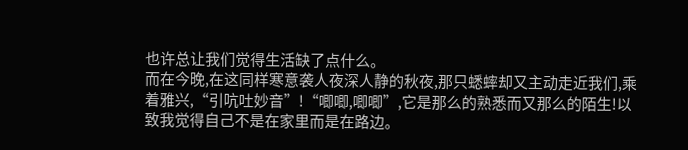也许总让我们觉得生活缺了点什么。
而在今晚,在这同样寒意袭人夜深人静的秋夜,那只蟋蟀却又主动走近我们,乘着雅兴,“引吭吐妙音”!“唧唧,唧唧”,它是那么的熟悉而又那么的陌生!以致我觉得自己不是在家里而是在路边。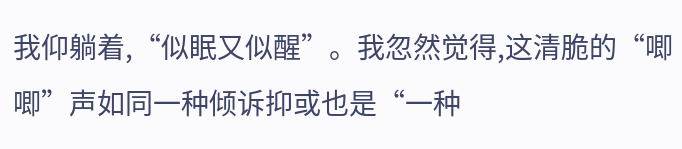我仰躺着,“似眠又似醒”。我忽然觉得,这清脆的“唧唧”声如同一种倾诉抑或也是“一种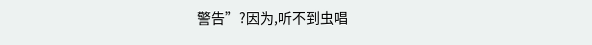警告”?因为,听不到虫唱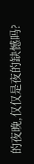的夜晚,仅仅是夜的缺憾吗?